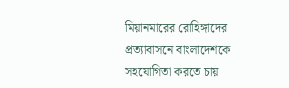মিয়ানমারের রোহিঙ্গাদের প্রত্যাবাসনে বাংলাদেশকে সহযোগিতা করতে চায়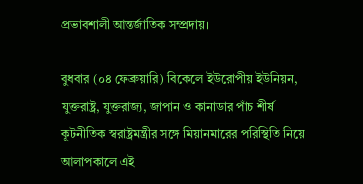প্রভাবশালী আন্তর্জাতিক সম্প্রদায়।

বুধবার (০৪ ফেব্রুয়ারি) বিকেলে ইউরোপীয় ইউনিয়ন, যুক্তরাষ্ট্র, যুক্তরাজ্য, জাপান ও কানাডার পাঁচ শীর্ষ কূটনীতিক স্বরাষ্ট্রমন্ত্রীর সঙ্গে মিয়ানমারের পরিস্থিতি নিয়ে আলাপকালে এই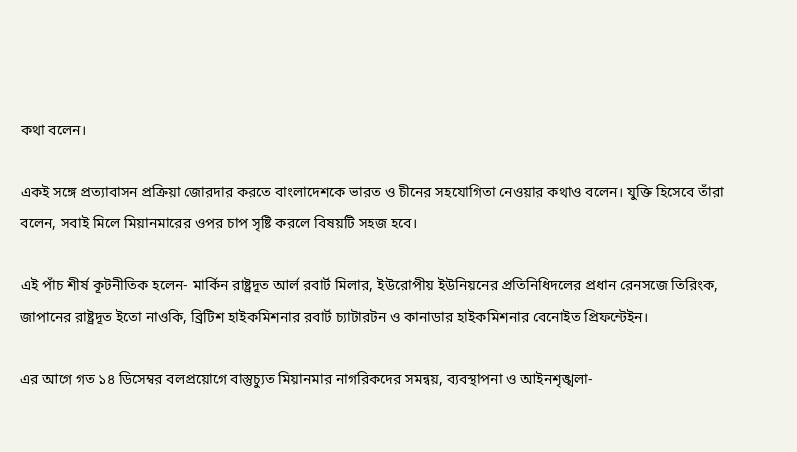কথা বলেন।

একই সঙ্গে প্রত্যাবাসন প্রক্রিয়া জোরদার করতে বাংলাদেশকে ভারত ও চীনের সহযোগিতা নেওয়ার কথাও বলেন। যুক্তি হিসেবে তাঁরা বলেন, সবাই মিলে মিয়ানমারের ওপর চাপ সৃষ্টি করলে বিষয়টি সহজ হবে।

এই পাঁচ শীর্ষ কূটনীতিক হলেন- মার্কিন রাষ্ট্রদূত আর্ল রবার্ট মিলার, ইউরোপীয় ইউনিয়নের প্রতিনিধিদলের প্রধান রেনসজে তিরিংক, জাপানের রাষ্ট্রদূত ইতো নাওকি, ব্রিটিশ হাইকমিশনার রবার্ট চ্যাটারটন ও কানাডার হাইকমিশনার বেনোইত প্রিফন্টেইন।

এর আগে গত ১৪ ডিসেম্বর বলপ্রয়োগে বাস্তুচ্যুত মিয়ানমার নাগরিকদের সমন্বয়, ব্যবস্থাপনা ও আইনশৃঙ্খলা-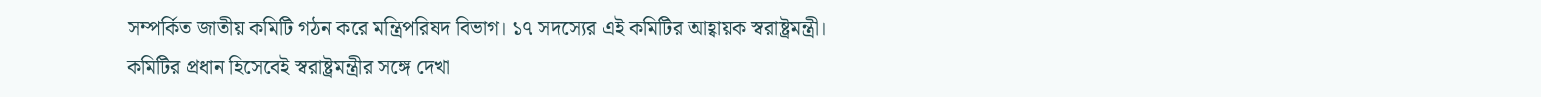সম্পর্কিত জাতীয় কমিটি গঠন করে মন্ত্রিপরিষদ বিভাগ। ১৭ সদস্যের এই কমিটির আহ্বায়ক স্বরাষ্ট্রমন্ত্রী। কমিটির প্রধান হিসেবেই স্বরাষ্ট্রমন্ত্রীর সঙ্গে দেখা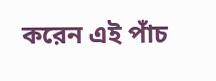করেন এই পাঁচ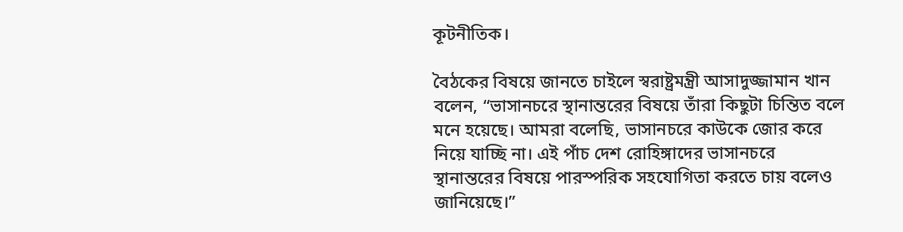কূটনীতিক।

বৈঠকের বিষয়ে জানতে চাইলে স্বরাষ্ট্রমন্ত্রী আসাদুজ্জামান খান বলেন, “ভাসানচরে স্থানান্তরের বিষয়ে তাঁরা কিছুটা চিন্তিত বলে মনে হয়েছে। আমরা বলেছি, ভাসানচরে কাউকে জোর করে নিয়ে যাচ্ছি না। এই পাঁচ দেশ রোহিঙ্গাদের ভাসানচরে স্থানান্তরের বিষয়ে পারস্পরিক সহযোগিতা করতে চায় বলেও জানিয়েছে।”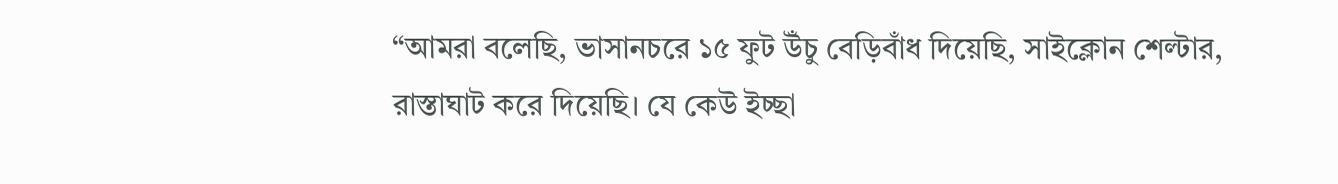“আমরা বলেছি, ভাসানচরে ১৫ ফুট উঁচু বেড়িবাঁধ দিয়েছি, সাইক্লোন শেল্টার, রাস্তাঘাট করে দিয়েছি। যে কেউ ইচ্ছা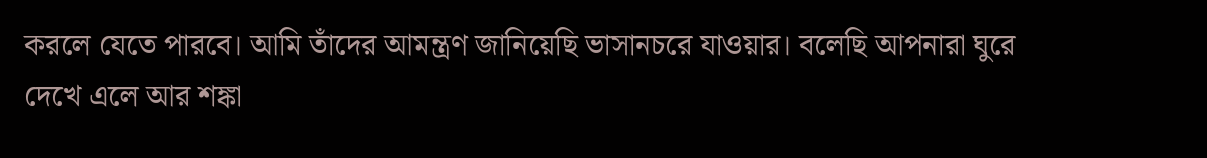করলে যেতে পারবে। আমি তাঁদের আমন্ত্রণ জানিয়েছি ভাসানচরে যাওয়ার। বলেছি আপনারা ঘুরে দেখে এলে আর শঙ্কা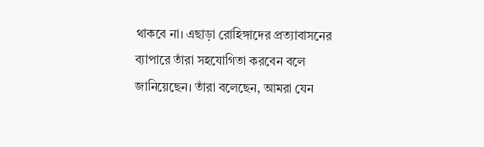থাকবে না। এছাড়া রোহিঙ্গাদের প্রত্যাবাসনের ব্যাপারে তাঁরা সহযোগিতা করবেন বলে জানিয়েছেন। তাঁরা বলেছেন, আমরা যেন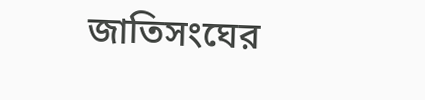জাতিসংঘের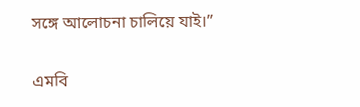সঙ্গে আলোচনা চালিয়ে যাই।”

এমবি